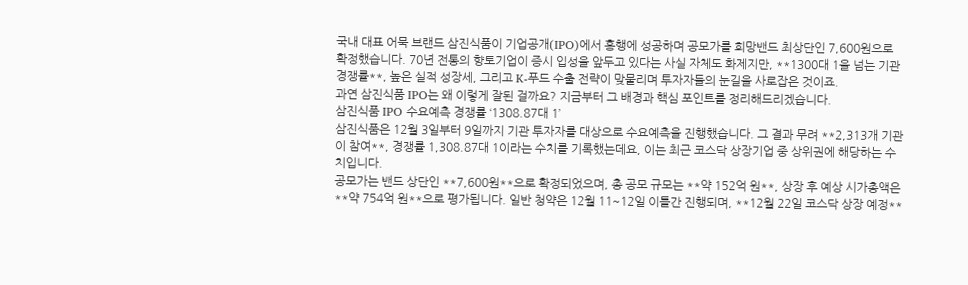국내 대표 어묵 브랜드 삼진식품이 기업공개(IPO)에서 흥행에 성공하며 공모가를 희망밴드 최상단인 7,600원으로 확정했습니다. 70년 전통의 향토기업이 증시 입성을 앞두고 있다는 사실 자체도 화제지만, **1300대 1을 넘는 기관 경쟁률**, 높은 실적 성장세, 그리고 K-푸드 수출 전략이 맞물리며 투자자들의 눈길을 사로잡은 것이죠.
과연 삼진식품 IPO는 왜 이렇게 잘된 걸까요? 지금부터 그 배경과 핵심 포인트를 정리해드리겠습니다.
삼진식품 IPO 수요예측 경쟁률 ‘1308.87대 1’
삼진식품은 12월 3일부터 9일까지 기관 투자자를 대상으로 수요예측을 진행했습니다. 그 결과 무려 **2,313개 기관이 참여**, 경쟁률 1,308.87대 1이라는 수치를 기록했는데요, 이는 최근 코스닥 상장기업 중 상위권에 해당하는 수치입니다.
공모가는 밴드 상단인 **7,600원**으로 확정되었으며, 총 공모 규모는 **약 152억 원**, 상장 후 예상 시가총액은 **약 754억 원**으로 평가됩니다. 일반 청약은 12월 11~12일 이틀간 진행되며, **12월 22일 코스닥 상장 예정**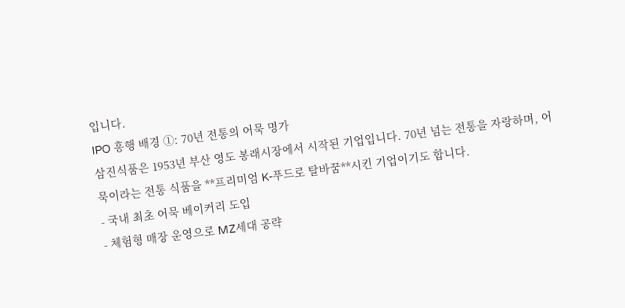입니다.
IPO 흥행 배경 ①: 70년 전통의 어묵 명가
삼진식품은 1953년 부산 영도 봉래시장에서 시작된 기업입니다. 70년 넘는 전통을 자랑하며, 어묵이라는 전통 식품을 **프리미엄 K-푸드로 탈바꿈**시킨 기업이기도 합니다.
- 국내 최초 어묵 베이커리 도입
- 체험형 매장 운영으로 MZ세대 공략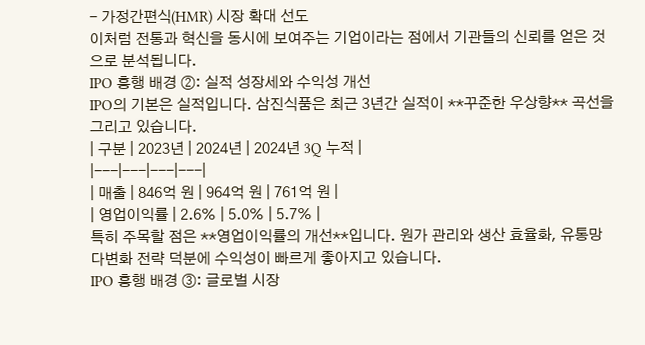- 가정간편식(HMR) 시장 확대 선도
이처럼 전통과 혁신을 동시에 보여주는 기업이라는 점에서 기관들의 신뢰를 얻은 것으로 분석됩니다.
IPO 흥행 배경 ②: 실적 성장세와 수익성 개선
IPO의 기본은 실적입니다. 삼진식품은 최근 3년간 실적이 **꾸준한 우상향** 곡선을 그리고 있습니다.
| 구분 | 2023년 | 2024년 | 2024년 3Q 누적 |
|---|---|---|---|
| 매출 | 846억 원 | 964억 원 | 761억 원 |
| 영업이익률 | 2.6% | 5.0% | 5.7% |
특히 주목할 점은 **영업이익률의 개선**입니다. 원가 관리와 생산 효율화, 유통망 다변화 전략 덕분에 수익성이 빠르게 좋아지고 있습니다.
IPO 흥행 배경 ③: 글로벌 시장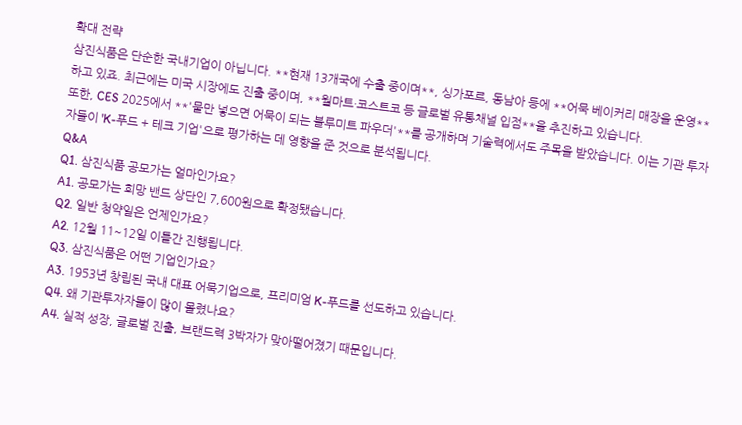확대 전략
삼진식품은 단순한 국내기업이 아닙니다. **현재 13개국에 수출 중이며**, 싱가포르, 동남아 등에 **어묵 베이커리 매장을 운영**하고 있죠. 최근에는 미국 시장에도 진출 중이며, **월마트·코스트코 등 글로벌 유통채널 입점**을 추진하고 있습니다.
또한, CES 2025에서 **'물만 넣으면 어묵이 되는 블루미트 파우더'**를 공개하며 기술력에서도 주목을 받았습니다. 이는 기관 투자자들이 'K-푸드 + 테크 기업'으로 평가하는 데 영향을 준 것으로 분석됩니다.
Q&A
Q1. 삼진식품 공모가는 얼마인가요?
A1. 공모가는 희망 밴드 상단인 7,600원으로 확정됐습니다.
Q2. 일반 청약일은 언제인가요?
A2. 12월 11~12일 이틀간 진행됩니다.
Q3. 삼진식품은 어떤 기업인가요?
A3. 1953년 창립된 국내 대표 어묵기업으로, 프리미엄 K-푸드를 선도하고 있습니다.
Q4. 왜 기관투자자들이 많이 몰렸나요?
A4. 실적 성장, 글로벌 진출, 브랜드력 3박자가 맞아떨어졌기 때문입니다.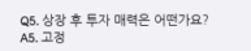Q5. 상장 후 투자 매력은 어떤가요?
A5. 고정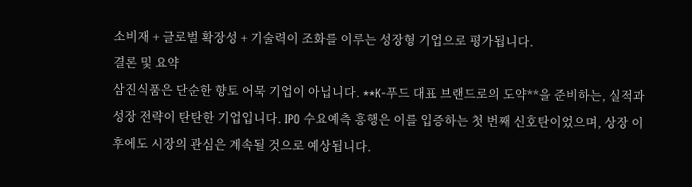소비재 + 글로벌 확장성 + 기술력이 조화를 이루는 성장형 기업으로 평가됩니다.
결론 및 요약
삼진식품은 단순한 향토 어묵 기업이 아닙니다. **K-푸드 대표 브랜드로의 도약**을 준비하는, 실적과 성장 전략이 탄탄한 기업입니다. IPO 수요예측 흥행은 이를 입증하는 첫 번째 신호탄이었으며, 상장 이후에도 시장의 관심은 계속될 것으로 예상됩니다.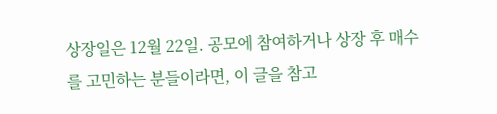상장일은 12월 22일. 공모에 참여하거나 상장 후 매수를 고민하는 분들이라면, 이 글을 참고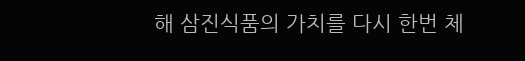해 삼진식품의 가치를 다시 한번 체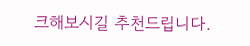크해보시길 추천드립니다.